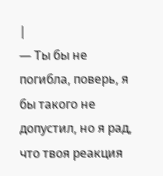|
— Ты бы не погибла, поверь, я бы такого не допустил, но я рад, что твоя реакция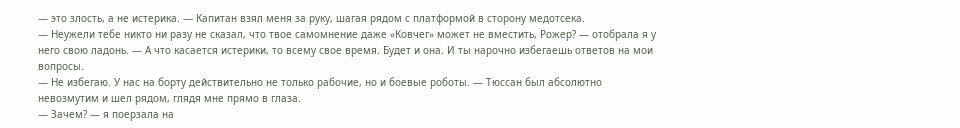— это злость, а не истерика. — Капитан взял меня за руку, шагая рядом с платформой в сторону медотсека.
— Неужели тебе никто ни разу не сказал, что твое самомнение даже «Ковчег» может не вместить, Рожер? — отобрала я у него свою ладонь. — А что касается истерики, то всему свое время. Будет и она. И ты нарочно избегаешь ответов на мои вопросы.
— Не избегаю. У нас на борту действительно не только рабочие, но и боевые роботы. — Тюссан был абсолютно невозмутим и шел рядом, глядя мне прямо в глаза.
— Зачем? — я поерзала на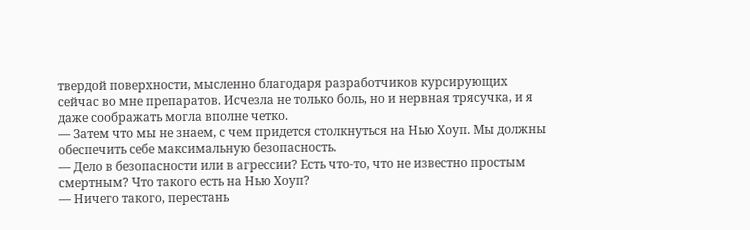твердой поверхности, мысленно благодаря разработчиков курсирующих сейчас во мне препаратов. Исчезла не только боль, но и нервная трясучка, и я даже соображать могла вполне четко.
— Затем что мы не знаем, с чем придется столкнуться на Нью Хоуп. Мы должны обеспечить себе максимальную безопасность.
— Дело в безопасности или в агрессии? Εсть что-то, что не известно простым смертным? Что такого есть на Нью Хоуп?
— Ничего такого, перестань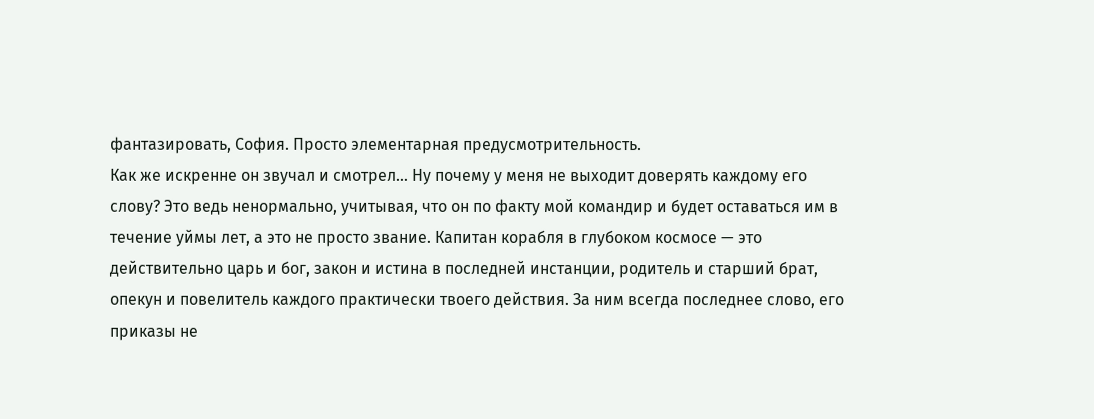фантазировать, София. Просто элементарная предусмотрительность.
Как же искренне он звучал и смотрел… Ну почему у меня не выходит доверять каждому его слову? Это ведь ненормально, учитывая, что он по факту мой командир и будет оставаться им в течение уймы лет, а это не просто звание. Капитан корабля в глубоком космосе — это действительно царь и бог, закон и истина в последней инстанции, родитель и старший брат, опекун и повелитель каждого практически твоего действия. За ним всегда последнее слово, его приказы не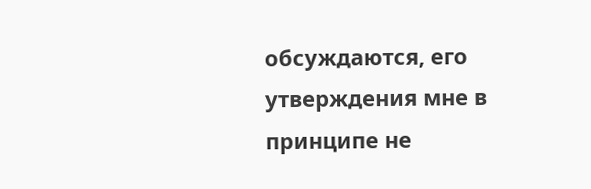обсуждаются, его утверждения мне в принципе не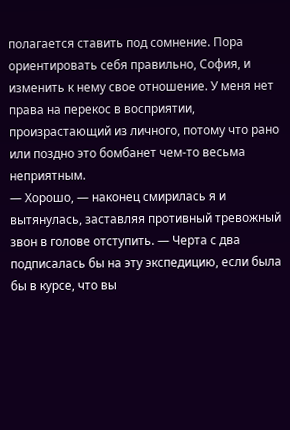полагается ставить под сомнение. Пора ориентировать себя правильно, София, и изменить к нему свое отношение. У меня нет права на перекос в восприятии, произрастающий из личного, потому что рано или поздно это бомбанет чем-то весьма неприятным.
— Хорошо, — наконец смирилась я и вытянулась, заставляя противный тревожный звон в голове отступить. — Черта с два подписалась бы на эту экспедицию, если была бы в курсе, что вы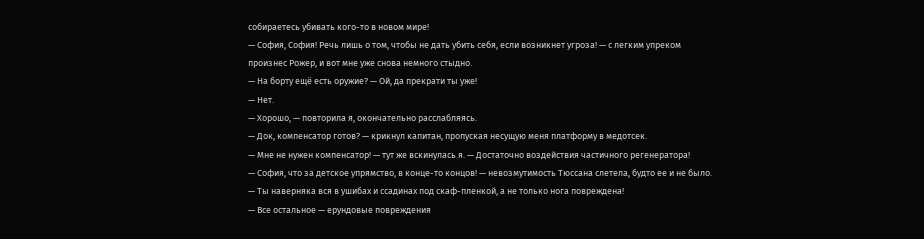собираетесь убивать кого-то в новом мире!
— София, София! Речь лишь о том, чтобы не дать убить себя, если возникнет угроза! — с легким упреком произнес Рожер, и вот мне уже снова немного стыдно.
— На борту ещё есть оружие? — Ой, да прекрати ты уже!
— Нет.
— Хорошо, — повторила я, окончательно расслабляясь.
— Док, компенсатор готов? — крикнул капитан, пропуская несущую меня платформу в медотсек.
— Мне не нужен компенсатор! — тут же вскинулась я. — Достаточно воздействия частичного регенератора!
— София, что за детское упрямство, в конце-то концов! — невозмутимость Тюссана слетела, будто ее и не было. — Ты наверняка вся в ушибах и ссадинах под скаф-пленкой, а не только нога повреждена!
— Все остальное — ерундовые повреждения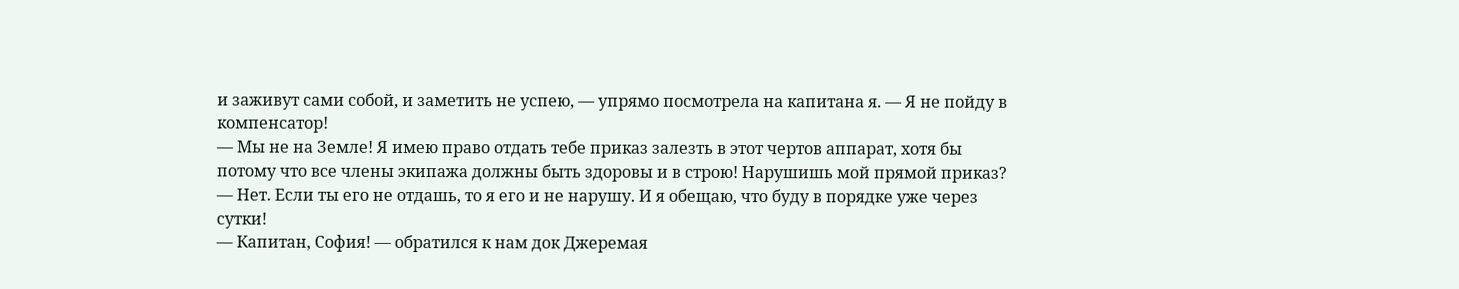и заживут сами собой, и заметить не успею, — упрямо посмотрела на капитана я. — Я не пойду в компенсатор!
— Мы не на Земле! Я имею право отдать тебе приказ залезть в этот чертов аппарат, хотя бы потому что все члены экипажа должны быть здоровы и в строю! Нарушишь мой прямой приказ?
— Нет. Если ты его не отдашь, то я его и не нарушу. И я обещаю, что буду в порядке уже через сутки!
— Капитан, София! — обратился к нам док Джеремая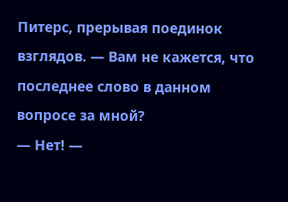Питерс, прерывая поединок взглядов. — Вам не кажется, что последнее слово в данном вопросе за мной?
— Нет! —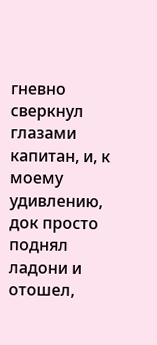гневно сверкнул глазами капитан, и, к моему удивлению, док просто поднял ладони и отошел,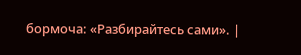бормоча: «Разбирайтесь сами». |